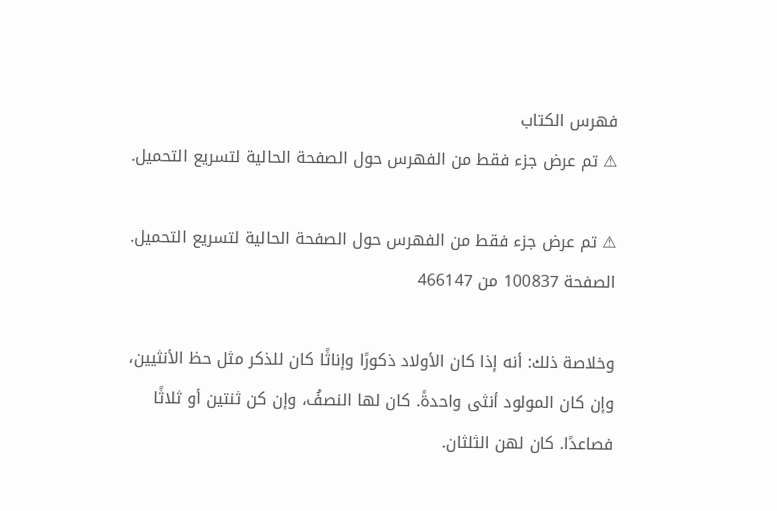فهرس الكتاب
⚠ تم عرض جزء فقط من الفهرس حول الصفحة الحالية لتسريع التحميل.

⚠ تم عرض جزء فقط من الفهرس حول الصفحة الحالية لتسريع التحميل.
الصفحة 100837 من 466147

وخلاصة ذلك: أنه إذا كان الأولاد ذكورًا وإناثًا كان للذكر مثل حظ الأنثيين، وإن كان المولود أنثى واحدةً. كان لها النصفُ، وإن كن ثنتين أو ثلاثًا فصاعدًا. كان لهن الثلثان.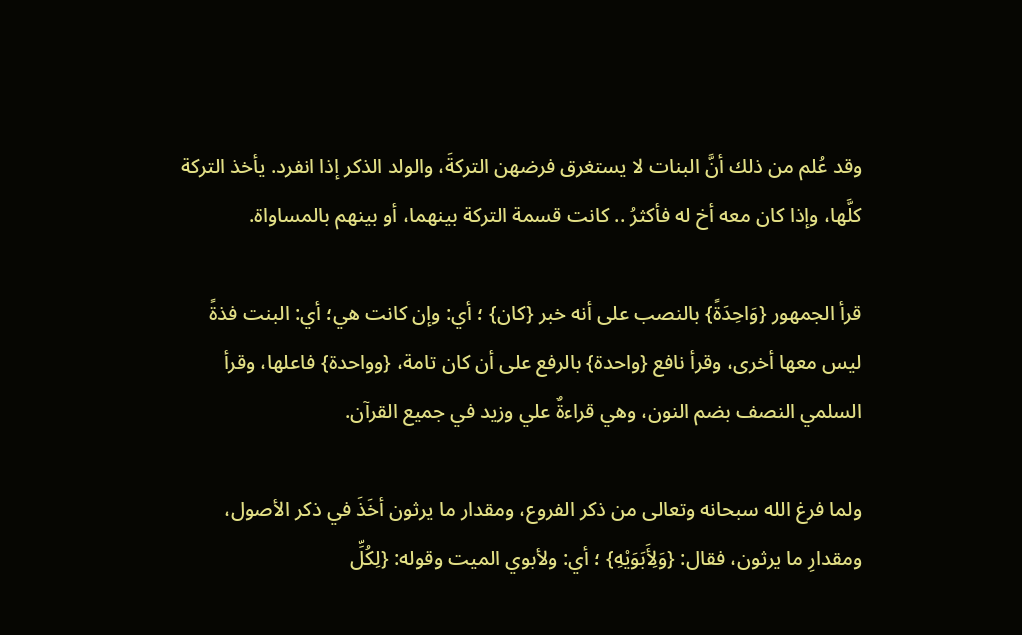وقد عُلم من ذلك أنَّ البنات لا يستغرق فرضهن التركةَ، والولد الذكر إذا انفرد. يأخذ التركة كلَّها، وإذا كان معه أخ له فأكثرُ .. كانت قسمة التركة بينهما، أو بينهم بالمساواة.

قرأ الجمهور {وَاحِدَةً} بالنصب على أنه خبر {كان} ؛ أي: وإن كانت هي؛ أي: البنت فذةً ليس معها أخرى، وقرأ نافع {واحدة} بالرفع على أن كان تامة، {وواحدة} فاعلها، وقرأ السلمي النصف بضم النون، وهي قراءةٌ علي وزيد في جميع القرآن.

ولما فرغ الله سبحانه وتعالى من ذكر الفروع، ومقدار ما يرثون أخَذَ في ذكر الأصول، ومقدارِ ما يرثون، فقال: {وَلِأَبَوَيْهِ} ؛ أي: ولأبوي الميت وقوله: {لِكُلِّ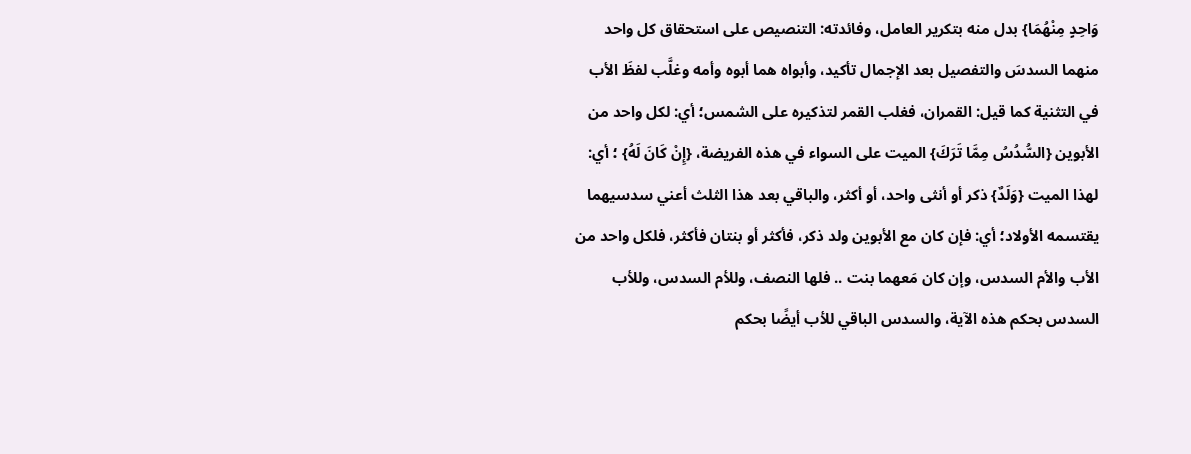وَاحِدٍ مِنْهُمَا} بدل منه بتكرير العامل، وفائدته: التنصيص على استحقاق كل واحد منهما السدسَ والتفصيل بعد الإجمال تأكيد، وأبواه هما أبوه وأمه وغلَّب لفظَ الأب في التثنية كما قيل: القمران، فغلب القمر لتذكيره على الشمس؛ أي: لكل واحد من الأبوين {السُّدُسُ مِمَّا تَرَكَ} الميت على السواء في هذه الفريضة، {إِنْ كَانَ لَهُ} ؛ أي: لهذا الميت {وَلَدٌ} ذكر أو أنثى واحد، أو أكثر، والباقي بعد هذا الثلث أعني سدسيهما يقتسمه الأولاد؛ أي: فإن كان مع الأبوين ولد ذكر، فأكثر أو بنتان فأكثر، فلكل واحد من الأب والأم السدس، وإن كان مَعهما بنت .. فلها النصف، وللأم السدس، وللأب السدس بحكم هذه الآية، والسدس الباقي للأب أيضًا بحكم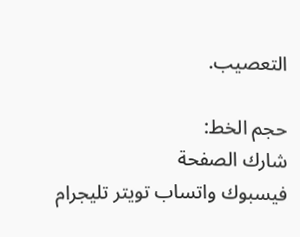التعصيب.

حجم الخط:
شارك الصفحة
فيسبوك واتساب تويتر تليجرام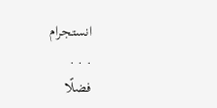انستجرام
. . .
فضلًا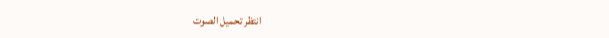انتظر تحميل الصوت